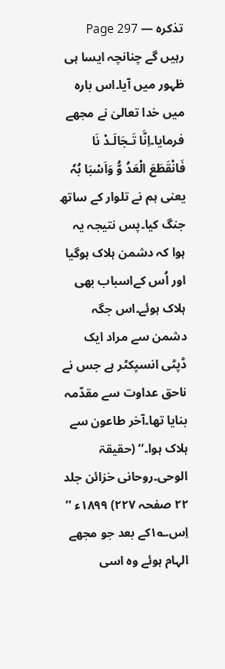تذکرہ — Page 297
رہیں گے چنانچہ ایسا ہی ظہور میں آیا۔اس بارہ میں خدا تعالیٰ نے مجھے فرمایا۔اِنَّا تَـجَالَـدْ نَا فَانْقَطَعَ الْعَدُ وُّ وَاَسْبَا بُہٗ یعنی ہم نے تلوار کے ساتھ جنگ کیا۔پس نتیجہ یہ ہوا کہ دشمن ہلاک ہوگیا اور اُس کےاسباب بھی ہلاک ہوئے۔اس جگہ دشمن سے مراد ایک ڈپٹی انسپکٹر ہے جس نے ناحق عداوت سے مقدّمہ بنایا تھا۔آخر طاعون سے ہلاک ہوا۔‘‘ (حقیقۃ الوحی۔روحانی خزائن جلد ۲۲ صفحہ ۲۲۷) ۱۸۹۹ء ’’ اِس؎۱کے بعد جو مجھے الہام ہوئے وہ اسی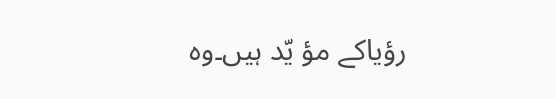رؤیاکے مؤ یّد ہیں۔وہ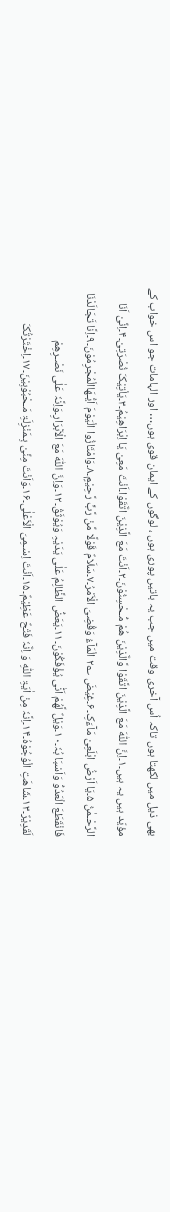بھی ذیل میں لکھتا ہوں تاکہ اُس آخری وقت میں جب یہ باتیں پوری ہوں ، لوگوں کے ایمان قوی ہوں… اور الہامات جو اس خواب کے مؤیّد ہیں یہ ہیں۔۱۔اِنَّ اللّٰہَ مَعَ الَّذِیْنَ اتَّقَوْا وَّالَّذِیْنَ ھُمْ مُّـحْسِنُوْنَ۔۲۔اَنْتَ مَعَ الَّذِیْنَ اتَّقَوْا۔اَنْتَ مَعِیْ یَا اِبْرَاھِیْمُ۔۳۔یَاْتِیْکَ نُصْرَتِیْ۔۴۔اِنِّیْ اَنَا الرَّحْـمٰنُ ۵۔یَا اَرْضُ ابْلَعِیْ مَآءَکِ۔۶۔غِیْضَ ؎۲ الْمَآءُ وَقُضِیَ الْاَمْرُ۔۷۔سَلَامٌ قَوْلًا مِّنْ رَّبٍّ رَّحِیْمٍ۔۸۔وَامْتَازُوا الْیَوْمَ اَیُّـھَاالْمُجْرِمُوْنَ۔۹۔اِنَّا تَجَالَدْنَا فَانْقَطَعَ الْعَدُوُّ وَاَسْبَا بُہٗ۔۱۰۔وَیْلٌ لَّھُمْ اَنّٰی یُؤْفَکُوْنَ۔۱۱۔یَعَضُّ الظَّالِمُ عَلٰی یَدَیْہِ وَیُوْثَقُ۔۱۲۔وَاِنَّ اللّٰہَ مَعَ الْاَبْرَارِ۔وَاِنَّہٗ عَلٰی نَصْـرِھِمْ لَقَدِیْرٌ۔۱۳۔شَاھَتِ الْوُجُوْہُ۔۱۴۔اِنَّہٗ مِنْ اٰیَۃِ اللّٰہِ وَ اِنَّہٗ فَتْحٌ عَظِیْمٌ۔۱۵۔اَنْتَ اِسْـمِیَ الْاَعْلٰی۔۱۶۔وَاَنْتَ مِنِّیْ بِـمَنْزِلَۃِ مَـحْبُوْبِیْنَ۔۱۷۔اِخْتَرْتُکَ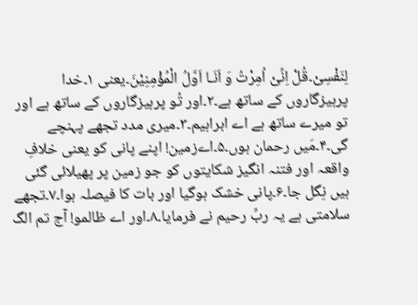لِنَفْسِیْ۔قُلْ اِنِّیْ اُمِرْتُ وَ اَنَـا اَوَّلُ الْمُؤْمِنِیْنَ۔یعنی ۱۔خدا پرہیزگاروں کے ساتھ ہے۔۲۔اور تُو پرہیزگاروں کے ساتھ ہے اور تو میرے ساتھ ہے اے ابراہیم۔۳۔میری مدد تجھے پہنچے گی۔۴۔مَیں رحمان ہوں۔۵۔اےزمین! اپنے پانی کو یعنی خلافِ واقعہ اور فتنہ انگیز شکایتوں کو جو زمین پر پھیلائی گئی ہیں نِگل جا۔۶۔پانی خشک ہوگیا اور بات کا فیصلہ ہوا۔۷۔تجھے سلامتی ہے یہ ربِّ رحیم نے فرمایا۔۸۔اور اے ظالمو! آج تم الگ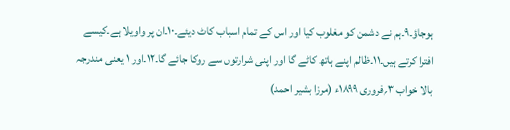ہوجاؤ۔۹۔ہم نے دشمن کو مغلوب کیا اور اس کے تمام اسباب کاٹ دیئے۔۱۰۔ان پر واویلا ہے۔کیسے افترا کرتے ہیں۔۱۱۔ظالم اپنے ہاتھ کاٹے گا اور اپنی شرارتوں سے روکا جائے گا۔۱۲۔اور ۱ یعنی مندرجہ بالا خواب ۳؍فروری ۱۸۹۹ء (مرزا بشیر احمد)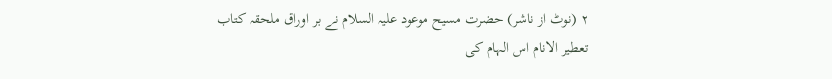۲ (نوٹ از ناشر) حضرت مسیح موعود علیہ السلام نے بر اوراق ملحقہ کتاب تعطیر الانام اس الہام کی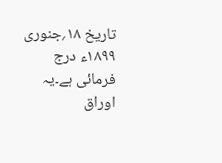تاریخ ۱۸؍جنوری ۱۸۹۹ء درج فرمائی ہے۔یہ اوراق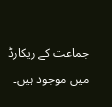جماعت کے ریکارڈ میں موجود ہیں۔